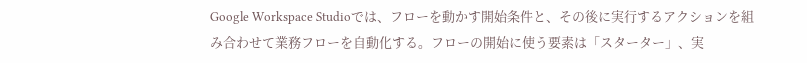Google Workspace Studioでは、フローを動かす開始条件と、その後に実行するアクションを組み合わせて業務フローを自動化する。フローの開始に使う要素は「スターター」、実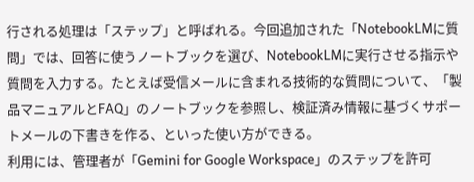行される処理は「ステップ」と呼ばれる。今回追加された「NotebookLMに質問」では、回答に使うノートブックを選び、NotebookLMに実行させる指示や質問を入力する。たとえば受信メールに含まれる技術的な質問について、「製品マニュアルとFAQ」のノートブックを参照し、検証済み情報に基づくサポートメールの下書きを作る、といった使い方ができる。
利用には、管理者が「Gemini for Google Workspace」のステップを許可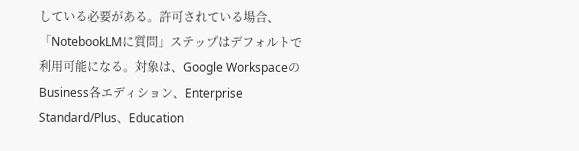している必要がある。許可されている場合、「NotebookLMに質問」ステップはデフォルトで利用可能になる。対象は、Google WorkspaceのBusiness各エディション、Enterprise Standard/Plus、Education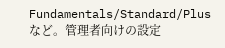Fundamentals/Standard/Plusなど。管理者向けの設定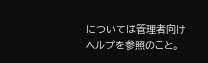については管理者向けヘルプを参照のこと。